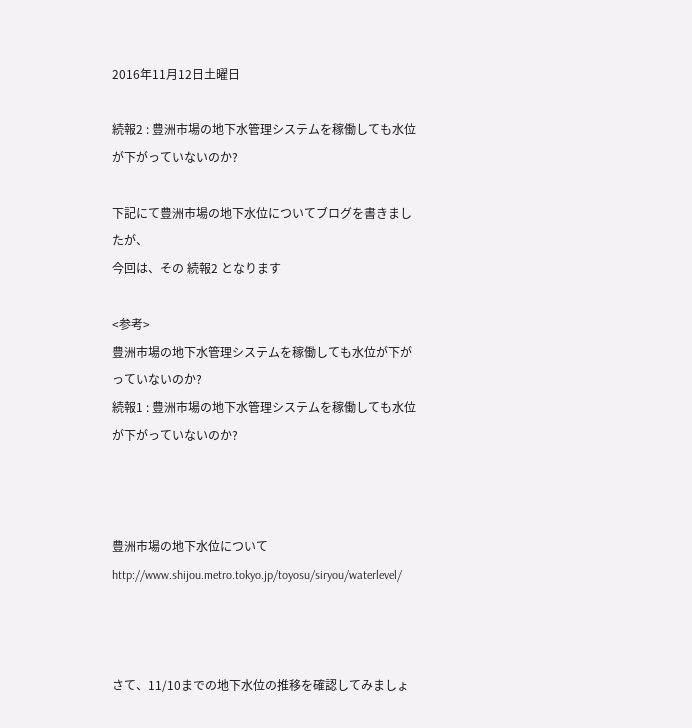2016年11月12日土曜日

続報2 : 豊洲市場の地下水管理システムを稼働しても水位が下がっていないのか?

下記にて豊洲市場の地下水位についてブログを書きましたが、
今回は、その 続報2 となります

<参考>
豊洲市場の地下水管理システムを稼働しても水位が下がっていないのか?
続報1 : 豊洲市場の地下水管理システムを稼働しても水位が下がっていないのか?



豊洲市場の地下水位について
http://www.shijou.metro.tokyo.jp/toyosu/siryou/waterlevel/



さて、11/10までの地下水位の推移を確認してみましょ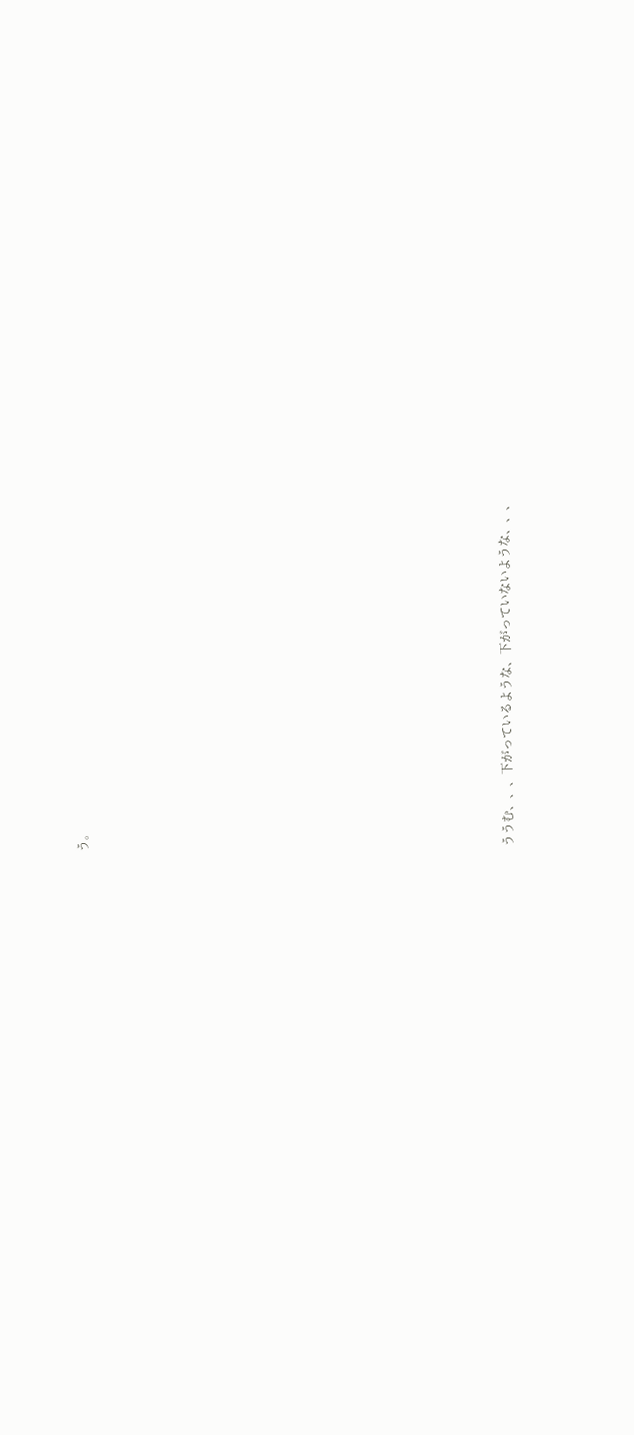う。


















ううむ、、、下がっているような、下がっていないような、、、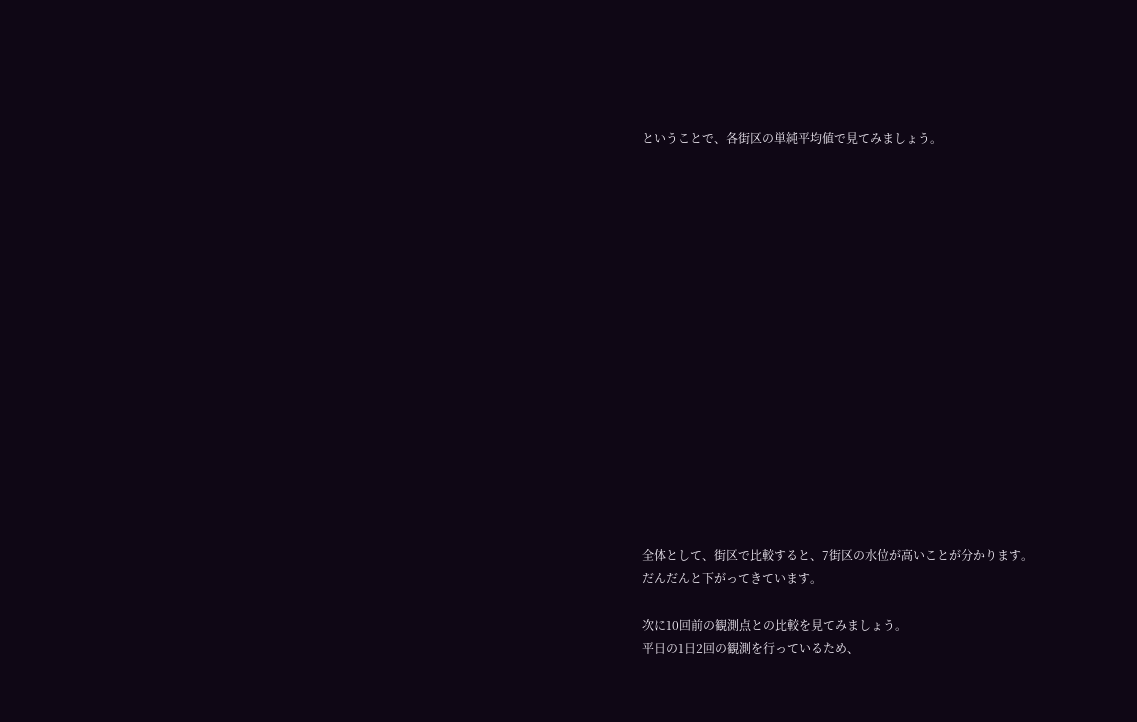ということで、各街区の単純平均値で見てみましょう。

















全体として、街区で比較すると、7街区の水位が高いことが分かります。
だんだんと下がってきています。

次に10回前の観測点との比較を見てみましょう。
平日の1日2回の観測を行っているため、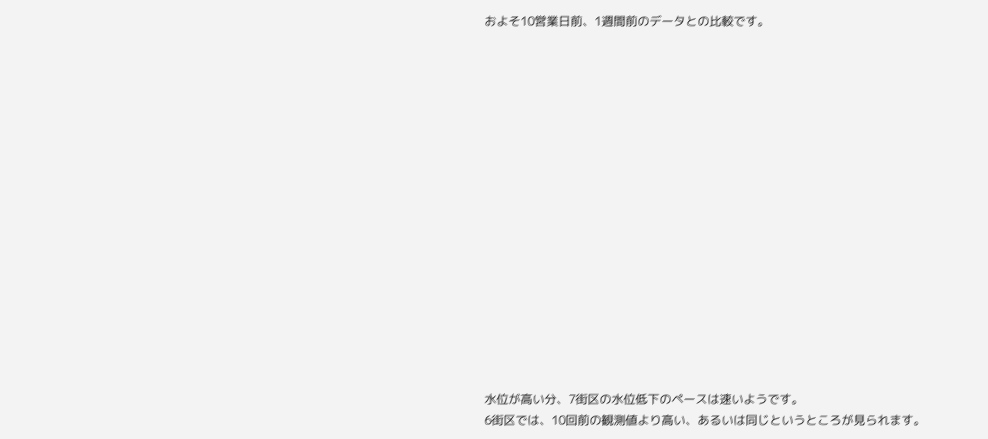およそ10営業日前、1週間前のデータとの比較です。

















水位が高い分、7街区の水位低下のペースは速いようです。
6街区では、10回前の観測値より高い、あるいは同じというところが見られます。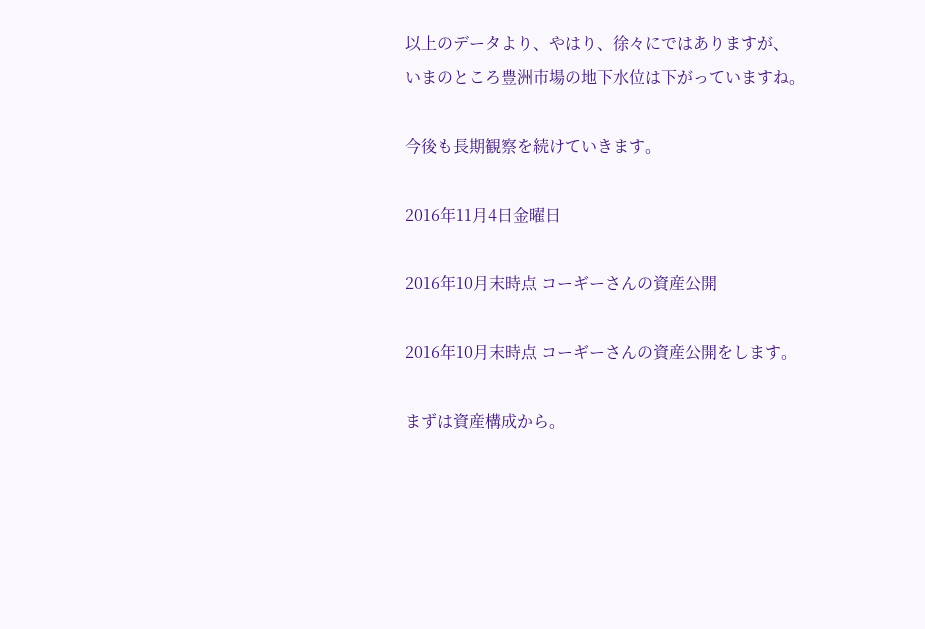以上のデータより、やはり、徐々にではありますが、
いまのところ豊洲市場の地下水位は下がっていますね。

今後も長期観察を続けていきます。

2016年11月4日金曜日

2016年10月末時点 コーギーさんの資産公開

2016年10月末時点 コーギーさんの資産公開をします。

まずは資産構成から。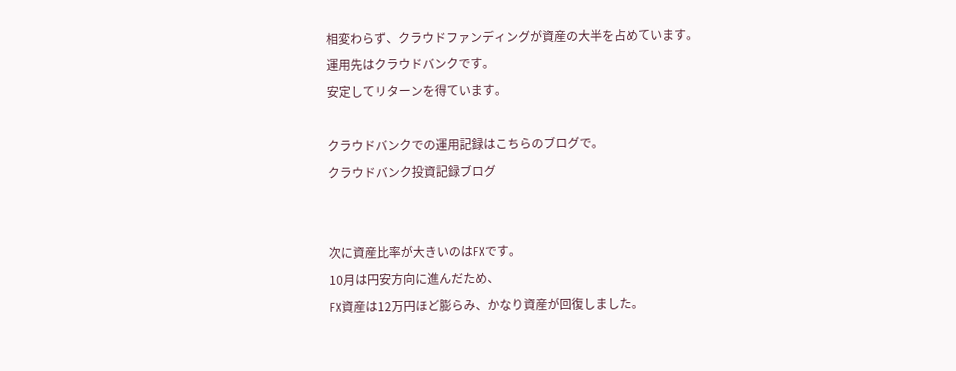相変わらず、クラウドファンディングが資産の大半を占めています。
運用先はクラウドバンクです。
安定してリターンを得ています。

クラウドバンクでの運用記録はこちらのブログで。
クラウドバンク投資記録ブログ


次に資産比率が大きいのはFXです。
10月は円安方向に進んだため、
FX資産は12万円ほど膨らみ、かなり資産が回復しました。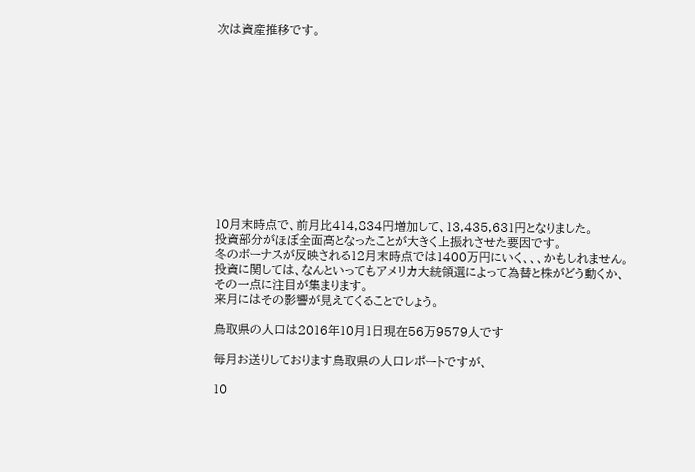次は資産推移です。












10月末時点で、前月比414,834円増加して、13,435,631円となりました。
投資部分がほぼ全面高となったことが大きく上振れさせた要因です。
冬のボーナスが反映される12月末時点では1400万円にいく、、、かもしれません。
投資に関しては、なんといってもアメリカ大統領選によって為替と株がどう動くか、
その一点に注目が集まります。
来月にはその影響が見えてくることでしょう。

鳥取県の人口は2016年10月1日現在56万9579人です

毎月お送りしております鳥取県の人口レポートですが、

10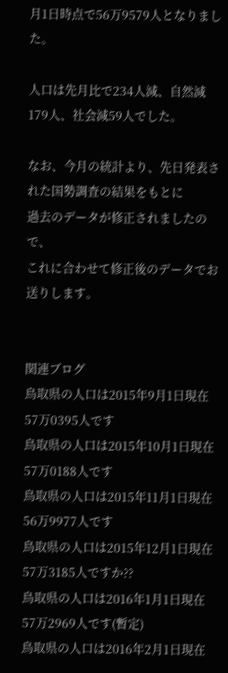月1日時点で56万9579人となりました。

人口は先月比で234人減、自然減179人、社会減59人でした。

なお、今月の統計より、先日発表された国勢調査の結果をもとに
過去のデータが修正されましたので、
これに合わせて修正後のデータでお送りします。


関連ブログ
鳥取県の人口は2015年9月1日現在57万0395人です
鳥取県の人口は2015年10月1日現在57万0188人です
鳥取県の人口は2015年11月1日現在56万9977人です
鳥取県の人口は2015年12月1日現在57万3185人ですか??
鳥取県の人口は2016年1月1日現在57万2969人です(暫定)
鳥取県の人口は2016年2月1日現在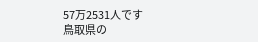57万2531人です
鳥取県の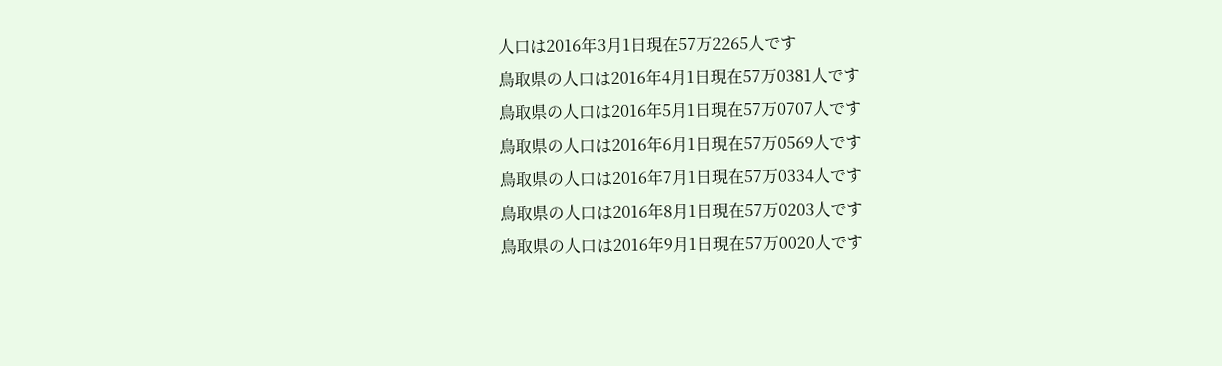人口は2016年3月1日現在57万2265人です
鳥取県の人口は2016年4月1日現在57万0381人です
鳥取県の人口は2016年5月1日現在57万0707人です
鳥取県の人口は2016年6月1日現在57万0569人です
鳥取県の人口は2016年7月1日現在57万0334人です
鳥取県の人口は2016年8月1日現在57万0203人です
鳥取県の人口は2016年9月1日現在57万0020人です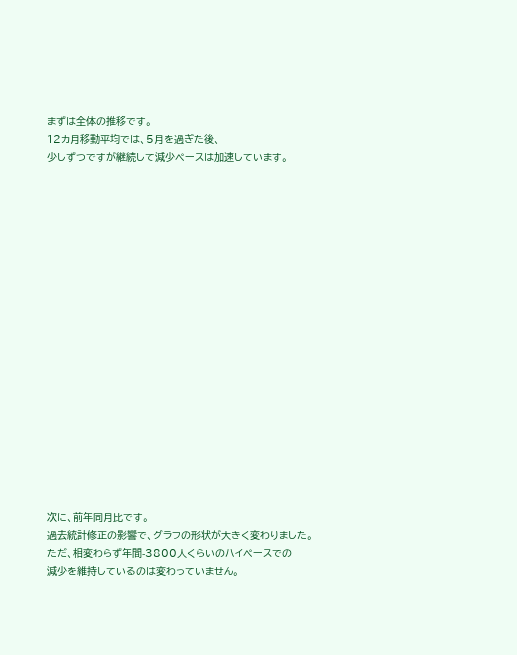まずは全体の推移です。
12カ月移動平均では、5月を過ぎた後、
少しずつですが継続して減少ペースは加速しています。



















次に、前年同月比です。
過去統計修正の影響で、グラフの形状が大きく変わりました。
ただ、相変わらず年間-3800人くらいのハイペースでの
減少を維持しているのは変わっていません。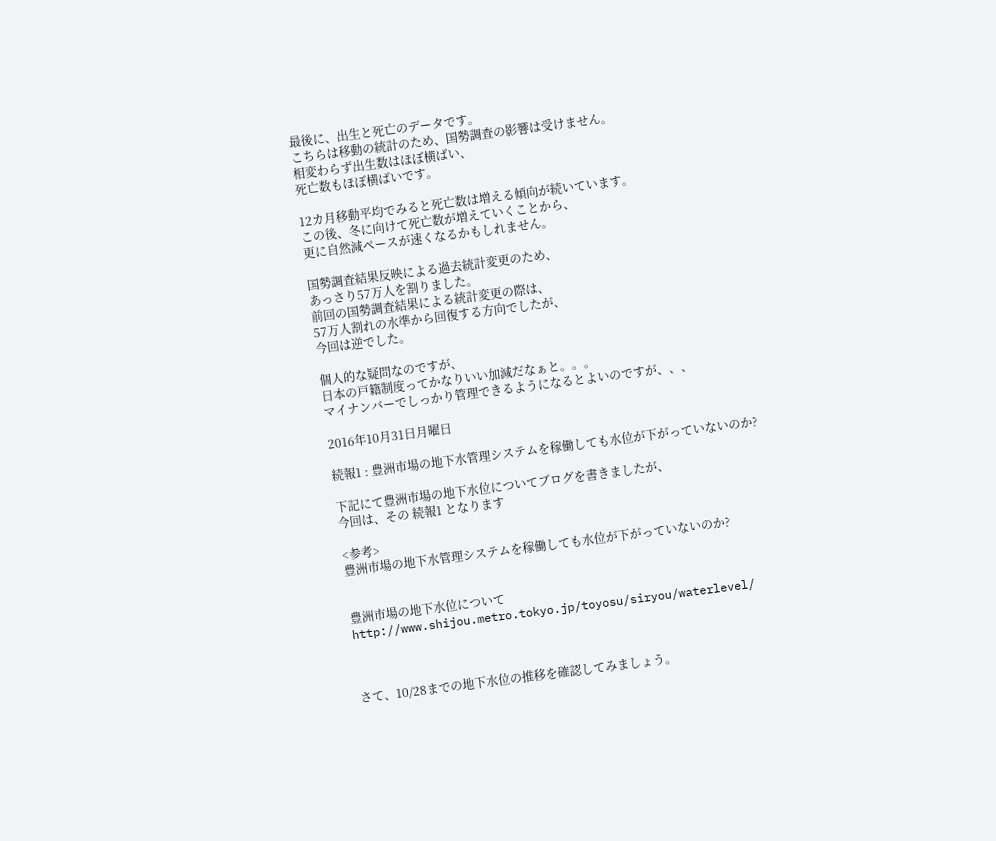最後に、出生と死亡のデータです。
こちらは移動の統計のため、国勢調査の影響は受けません。
相変わらず出生数はほぼ横ばい、
死亡数もほぼ横ばいです。

12カ月移動平均でみると死亡数は増える傾向が続いています。
この後、冬に向けて死亡数が増えていくことから、
更に自然減ペースが速くなるかもしれません。

国勢調査結果反映による過去統計変更のため、
あっさり57万人を割りました。
前回の国勢調査結果による統計変更の際は、
57万人割れの水準から回復する方向でしたが、
今回は逆でした。

個人的な疑問なのですが、
日本の戸籍制度ってかなりいい加減だなぁと。。。
マイナンバーでしっかり管理できるようになるとよいのですが、、、

2016年10月31日月曜日

続報1 : 豊洲市場の地下水管理システムを稼働しても水位が下がっていないのか?

下記にて豊洲市場の地下水位についてブログを書きましたが、
今回は、その 続報1 となります

<参考>
豊洲市場の地下水管理システムを稼働しても水位が下がっていないのか?


豊洲市場の地下水位について
http://www.shijou.metro.tokyo.jp/toyosu/siryou/waterlevel/



さて、10/28までの地下水位の推移を確認してみましょう。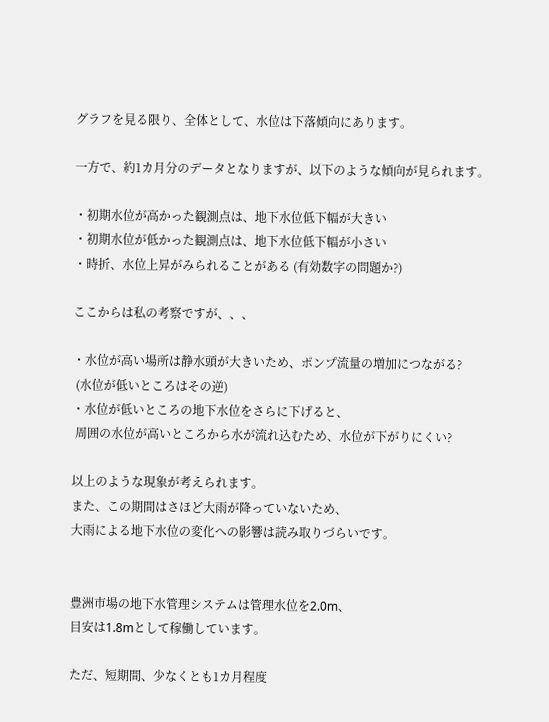グラフを見る限り、全体として、水位は下落傾向にあります。

一方で、約1カ月分のデータとなりますが、以下のような傾向が見られます。

・初期水位が高かった観測点は、地下水位低下幅が大きい
・初期水位が低かった観測点は、地下水位低下幅が小さい
・時折、水位上昇がみられることがある (有効数字の問題か?)

ここからは私の考察ですが、、、

・水位が高い場所は静水頭が大きいため、ポンプ流量の増加につながる?
 (水位が低いところはその逆)
・水位が低いところの地下水位をさらに下げると、
 周囲の水位が高いところから水が流れ込むため、水位が下がりにくい?

以上のような現象が考えられます。
また、この期間はさほど大雨が降っていないため、
大雨による地下水位の変化への影響は読み取りづらいです。


豊洲市場の地下水管理システムは管理水位を2.0m、
目安は1.8mとして稼働しています。

ただ、短期間、少なくとも1カ月程度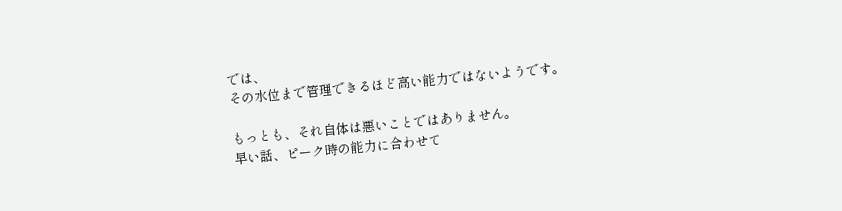では、
その水位まで管理できるほど高い能力ではないようです。

もっとも、それ自体は悪いことではありません。
早い話、ピーク時の能力に合わせて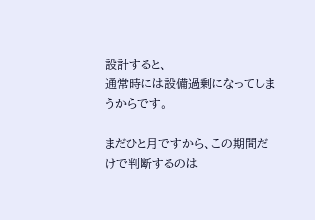設計すると、
通常時には設備過剰になってしまうからです。

まだひと月ですから、この期間だけで判断するのは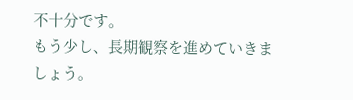不十分です。
もう少し、長期観察を進めていきましょう。